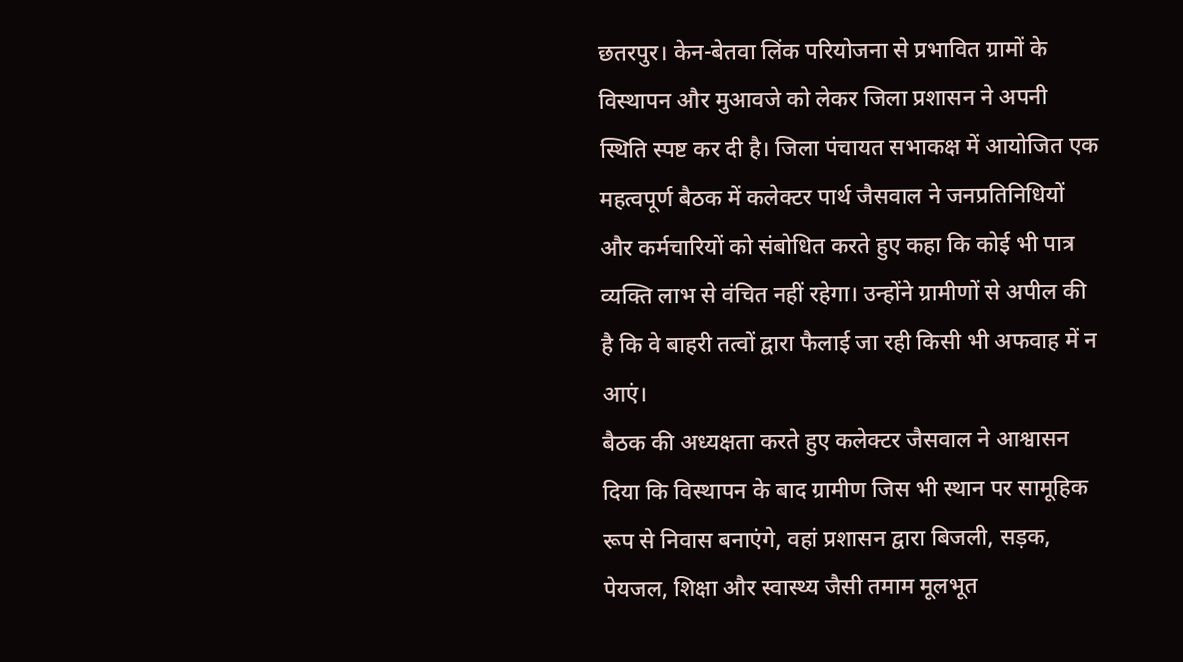छतरपुर। केन-बेतवा लिंक परियोजना से प्रभावित ग्रामों के विस्थापन और मुआवजे को लेकर जिला प्रशासन ने अपनी स्थिति स्पष्ट कर दी है। जिला पंचायत सभाकक्ष में आयोजित एक महत्वपूर्ण बैठक में कलेक्टर पार्थ जैसवाल ने जनप्रतिनिधियों और कर्मचारियों को संबोधित करते हुए कहा कि कोई भी पात्र व्यक्ति लाभ से वंचित नहीं रहेगा। उन्होंने ग्रामीणों से अपील की है कि वे बाहरी तत्वों द्वारा फैलाई जा रही किसी भी अफवाह में न आएं।
बैठक की अध्यक्षता करते हुए कलेक्टर जैसवाल ने आश्वासन दिया कि विस्थापन के बाद ग्रामीण जिस भी स्थान पर सामूहिक रूप से निवास बनाएंगे, वहां प्रशासन द्वारा बिजली, सड़क, पेयजल, शिक्षा और स्वास्थ्य जैसी तमाम मूलभूत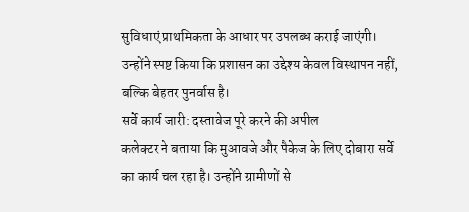सुविधाएं प्राथमिकता के आधार पर उपलब्ध कराई जाएंगी। उन्होंने स्पष्ट किया कि प्रशासन का उद्देश्य केवल विस्थापन नहीं, बल्कि बेहतर पुनर्वास है।
सर्वे कार्य जारी: दस्तावेज पूरे करने की अपील
कलेक्टर ने बताया कि मुआवजे और पैकेज के लिए दोबारा सर्वे का कार्य चल रहा है। उन्होंने ग्रामीणों से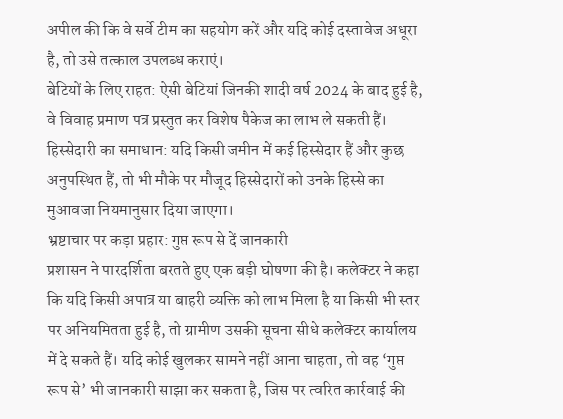अपील की कि वे सर्वे टीम का सहयोग करें और यदि कोई दस्तावेज अधूरा है, तो उसे तत्काल उपलब्ध कराएं।
बेटियों के लिए राहत: ऐसी बेटियां जिनकी शादी वर्ष 2024 के बाद हुई है, वे विवाह प्रमाण पत्र प्रस्तुत कर विशेष पैकेज का लाभ ले सकती हैं।
हिस्सेदारी का समाधान: यदि किसी जमीन में कई हिस्सेदार हैं और कुछ अनुपस्थित हैं, तो भी मौके पर मौजूद हिस्सेदारों को उनके हिस्से का मुआवजा नियमानुसार दिया जाएगा।
भ्रष्टाचार पर कड़ा प्रहार: गुप्त रूप से दें जानकारी
प्रशासन ने पारदर्शिता बरतते हुए एक बड़ी घोषणा की है। कलेक्टर ने कहा कि यदि किसी अपात्र या बाहरी व्यक्ति को लाभ मिला है या किसी भी स्तर पर अनियमितता हुई है, तो ग्रामीण उसकी सूचना सीधे कलेक्टर कार्यालय में दे सकते हैं। यदि कोई खुलकर सामने नहीं आना चाहता, तो वह ‘गुप्त रूप से’ भी जानकारी साझा कर सकता है, जिस पर त्वरित कार्रवाई की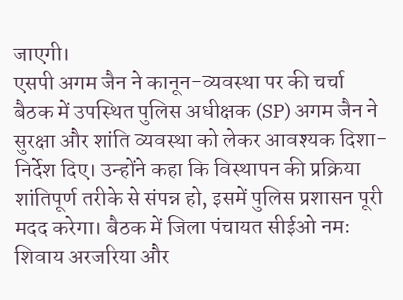जाएगी।
एसपी अगम जैन ने कानून-व्यवस्था पर की चर्चा
बैठक में उपस्थित पुलिस अधीक्षक (SP) अगम जैन ने सुरक्षा और शांति व्यवस्था को लेकर आवश्यक दिशा-निर्देश दिए। उन्होंने कहा कि विस्थापन की प्रक्रिया शांतिपूर्ण तरीके से संपन्न हो, इसमें पुलिस प्रशासन पूरी मदद करेगा। बैठक में जिला पंचायत सीईओ नमः शिवाय अरजरिया और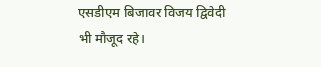एसडीएम बिजावर विजय द्विवेदी भी मौजूद रहे।